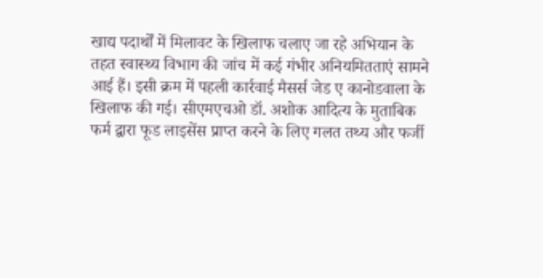खाद्य पदार्थों में मिलावट के खिलाफ चलाए जा रहे अभियान के तहत स्वास्थ्य विभाग की जांच में कई गंभीर अनियमितताएं सामने आई हैं। इसी क्रम में पहली कार्रवाई मैसर्स जेड ए कानोडवाला के खिलाफ की गई। सीएमएचओ डॉ. अशोक आदित्य के मुताबिक फर्म द्वारा फूड लाइसेंस प्राप्त करने के लिए गलत तथ्य और फर्जी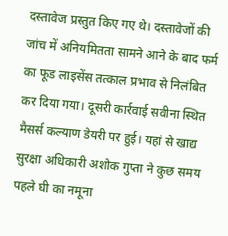दस्तावेज प्रस्तुत किए गए थे। दस्तावेजों की जांच में अनियमितता सामने आने के बाद फर्म का फूड लाइसेंस तत्काल प्रभाव से निलंबित कर दिया गया। दूसरी कार्रवाई सवीना स्थित मैसर्स कल्याण डेयरी पर हुई। यहां से खाद्य सुरक्षा अधिकारी अशोक गुप्ता ने कुछ समय पहले घी का नमूना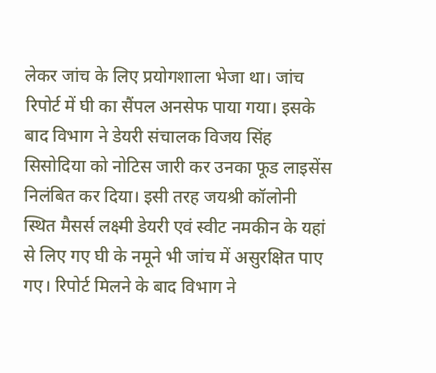लेकर जांच के लिए प्रयोगशाला भेजा था। जांच रिपोर्ट में घी का सैंपल अनसेफ पाया गया। इसके बाद विभाग ने डेयरी संचालक विजय सिंह सिसोदिया को नोटिस जारी कर उनका फूड लाइसेंस निलंबित कर दिया। इसी तरह जयश्री कॉलोनी स्थित मैसर्स लक्ष्मी डेयरी एवं स्वीट नमकीन के यहां से लिए गए घी के नमूने भी जांच में असुरक्षित पाए गए। रिपोर्ट मिलने के बाद विभाग ने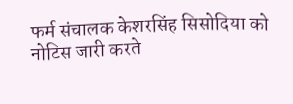फर्म संचालक केशरसिंह सिसोदिया को नोटिस जारी करते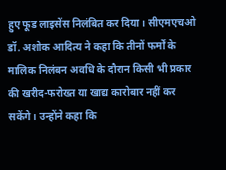हुए फूड लाइसेंस निलंबित कर दिया। सीएमएचओ डॉ. अशोक आदित्य ने कहा कि तीनों फर्मों के मालिक निलंबन अवधि के दौरान किसी भी प्रकार की खरीद-फरोख्त या खाद्य कारोबार नहीं कर सकेंगे। उन्होंने कहा कि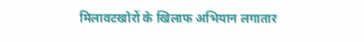मिलावटखोरों के खिलाफ अभियान लगातार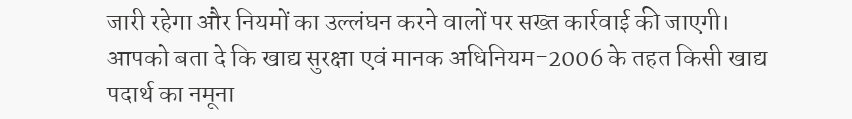जारी रहेगा और नियमों का उल्लंघन करने वालों पर सख्त कार्रवाई की जाएगी। आपको बता दे कि खाद्य सुरक्षा एवं मानक अधिनियम-2006 के तहत किसी खाद्य पदार्थ का नमूना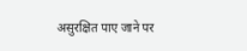असुरक्षित पाए जाने पर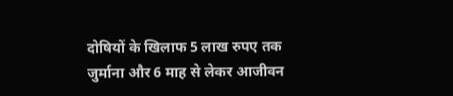दोषियों के खिलाफ 5 लाख रुपए तक जुर्माना और 6 माह से लेकर आजीवन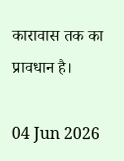कारावास तक का प्रावधान है।

04 Jun 2026